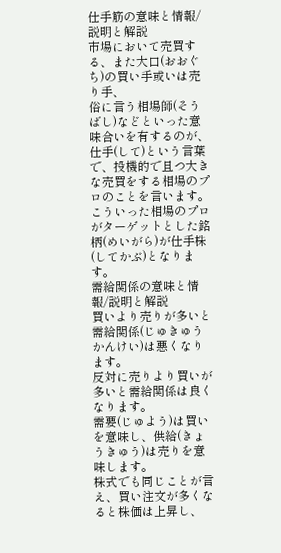仕手筋の意味と情報/説明と解説
市場において売買する、また大口(おおぐち)の買い手或いは売り手、
俗に言う相場師(そうばし)などといった意味合いを有するのが、
仕手(して)という言葉で、投機的で且つ大きな売買をする相場のプロのことを言います。
こういった相場のプロがターゲットとした銘柄(めいがら)が仕手株(してかぶ)となります。
需給関係の意味と情報/説明と解説
買いより売りが多いと需給関係(じゅきゅうかんけい)は悪くなります。
反対に売りより買いが多いと需給関係は良くなります。
需要(じゅよう)は買いを意味し、供給(きょうきゅう)は売りを意味します。
株式でも同じことが言え、買い注文が多くなると株価は上昇し、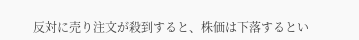反対に売り注文が殺到すると、株価は下落するとい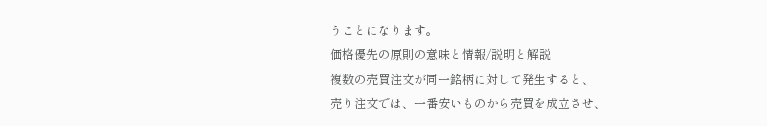うことになります。
価格優先の原則の意味と情報/説明と解説
複数の売買注文が同一銘柄に対して発生すると、
売り注文では、一番安いものから売買を成立させ、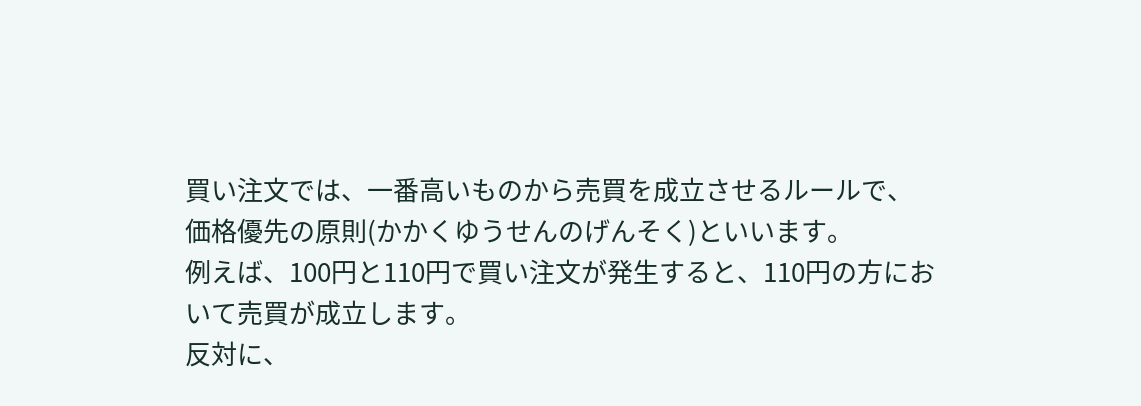買い注文では、一番高いものから売買を成立させるルールで、
価格優先の原則(かかくゆうせんのげんそく)といいます。
例えば、100円と110円で買い注文が発生すると、110円の方において売買が成立します。
反対に、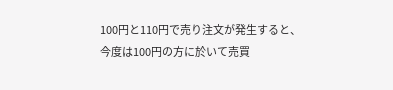100円と110円で売り注文が発生すると、今度は100円の方に於いて売買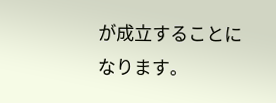が成立することになります。